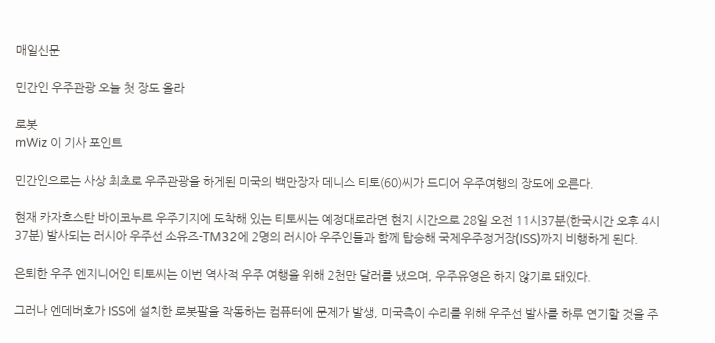매일신문

민간인 우주관광 오늘 첫 장도 올라

로봇
mWiz 이 기사 포인트

민간인으로는 사상 최초로 우주관광을 하게된 미국의 백만장자 데니스 티토(60)씨가 드디어 우주여행의 장도에 오른다.

현재 카자흐스탄 바이코누르 우주기지에 도착해 있는 티토씨는 예정대로라면 현지 시간으로 28일 오전 11시37분(한국시간 오후 4시37분) 발사되는 러시아 우주선 소유즈-TM32에 2명의 러시아 우주인들과 함께 탑승해 국제우주정거장(ISS)까지 비행하게 된다.

은퇴한 우주 엔지니어인 티토씨는 이번 역사적 우주 여행을 위해 2천만 달러를 냈으며, 우주유영은 하지 않기로 돼있다.

그러나 엔데버호가 ISS에 설치한 로봇팔을 작동하는 컴퓨터에 문제가 발생, 미국측이 수리를 위해 우주선 발사를 하루 연기할 것을 주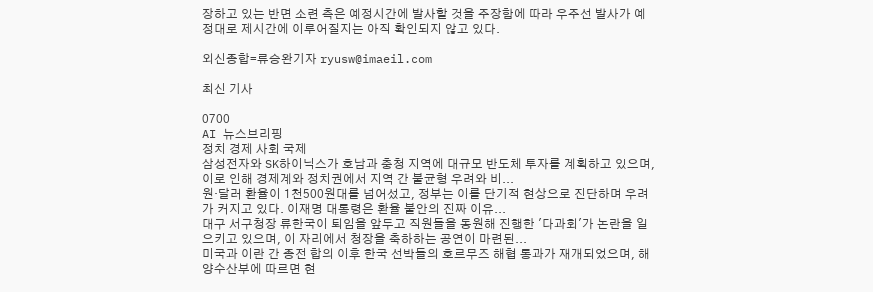장하고 있는 반면 소련 측은 예정시간에 발사할 것을 주장함에 따라 우주선 발사가 예정대로 제시간에 이루어질지는 아직 확인되지 않고 있다.

외신종합=류승완기자 ryusw@imaeil.com

최신 기사

0700
AI 뉴스브리핑
정치 경제 사회 국제
삼성전자와 SK하이닉스가 호남과 충청 지역에 대규모 반도체 투자를 계획하고 있으며, 이로 인해 경제계와 정치권에서 지역 간 불균형 우려와 비...
원·달러 환율이 1천500원대를 넘어섰고, 정부는 이를 단기적 현상으로 진단하며 우려가 커지고 있다. 이재명 대통령은 환율 불안의 진짜 이유...
대구 서구청장 류한국이 퇴임을 앞두고 직원들을 동원해 진행한 '다과회'가 논란을 일으키고 있으며, 이 자리에서 청장을 축하하는 공연이 마련된...
미국과 이란 간 종전 합의 이후 한국 선박들의 호르무즈 해협 통과가 재개되었으며, 해양수산부에 따르면 현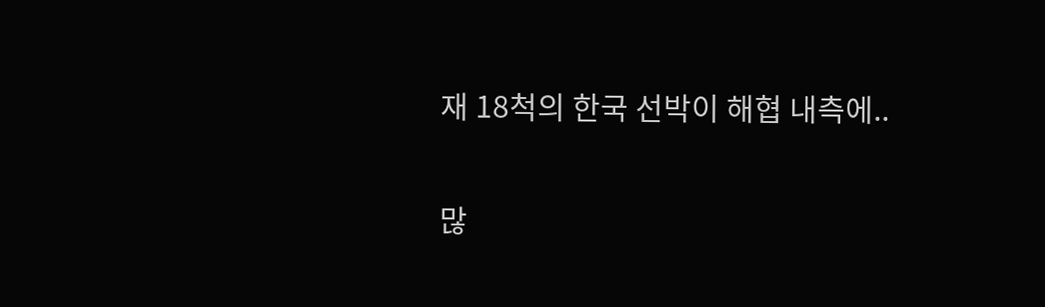재 18척의 한국 선박이 해협 내측에..

많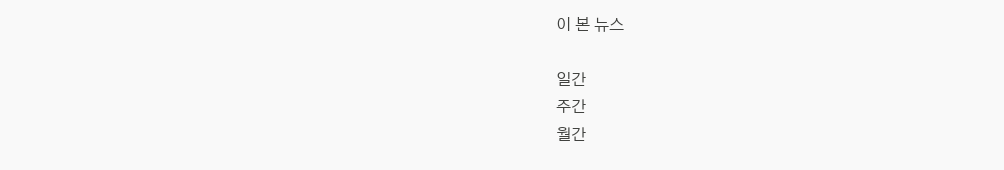이 본 뉴스

일간
주간
월간